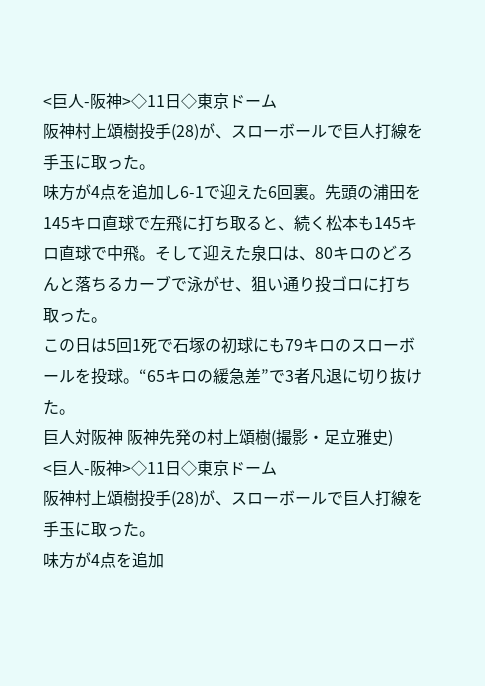<巨人-阪神>◇11日◇東京ドーム
阪神村上頌樹投手(28)が、スローボールで巨人打線を手玉に取った。
味方が4点を追加し6-1で迎えた6回裏。先頭の浦田を145キロ直球で左飛に打ち取ると、続く松本も145キロ直球で中飛。そして迎えた泉口は、80キロのどろんと落ちるカーブで泳がせ、狙い通り投ゴロに打ち取った。
この日は5回1死で石塚の初球にも79キロのスローボールを投球。“65キロの緩急差”で3者凡退に切り抜けた。
巨人対阪神 阪神先発の村上頌樹(撮影・足立雅史)
<巨人-阪神>◇11日◇東京ドーム
阪神村上頌樹投手(28)が、スローボールで巨人打線を手玉に取った。
味方が4点を追加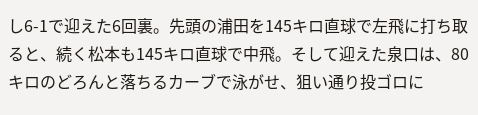し6-1で迎えた6回裏。先頭の浦田を145キロ直球で左飛に打ち取ると、続く松本も145キロ直球で中飛。そして迎えた泉口は、80キロのどろんと落ちるカーブで泳がせ、狙い通り投ゴロに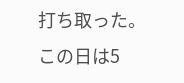打ち取った。
この日は5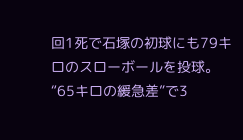回1死で石塚の初球にも79キロのスローボールを投球。“65キロの緩急差”で3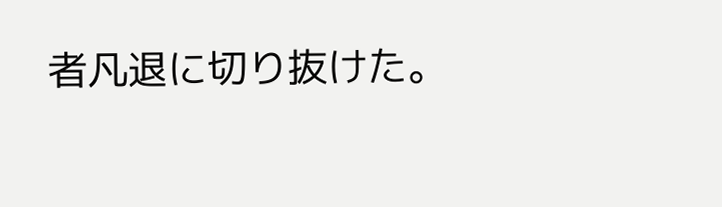者凡退に切り抜けた。